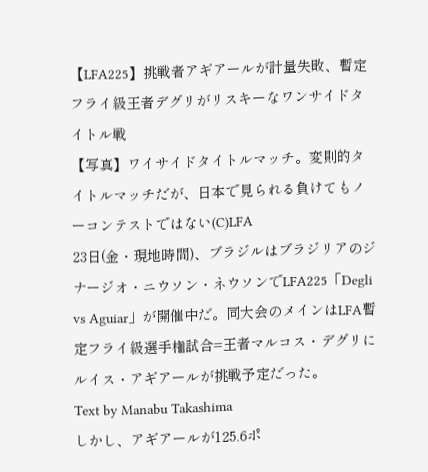【LFA225】挑戦者アギアールが計量失敗、暫定フライ級王者デグリがリスキーなワンサイドタイトル戦
【写真】ワイサイドタイトルマッチ。変則的タイトルマッチだが、日本で見られる負けてもノーコンテストではない(C)LFA
23日(金・現地時間)、ブラジルはブラジリアのジナージオ・ニウソン・ネウソンでLFA225「Degli vs Aguiar」が開催中だ。同大会のメインはLFA暫定フライ級選手権試合=王者マルコス・デグリにルイス・アギアールが挑戦予定だった。
Text by Manabu Takashima
しかし、アギアールが125.6ポ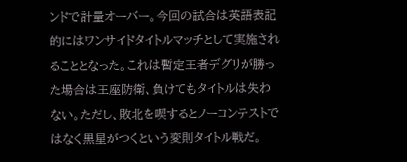ンドで計量オーバー。今回の試合は英語表記的にはワンサイドタイトルマッチとして実施されることとなった。これは暫定王者デグリが勝った場合は王座防衛、負けてもタイトルは失わない。ただし、敗北を喫するとノーコンテストではなく黒星がつくという変則タイトル戦だ。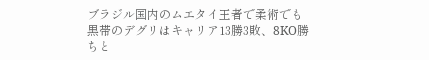ブラジル国内のムエタイ王者で柔術でも黒帯のデグリはキャリア13勝3敗、8KO勝ちと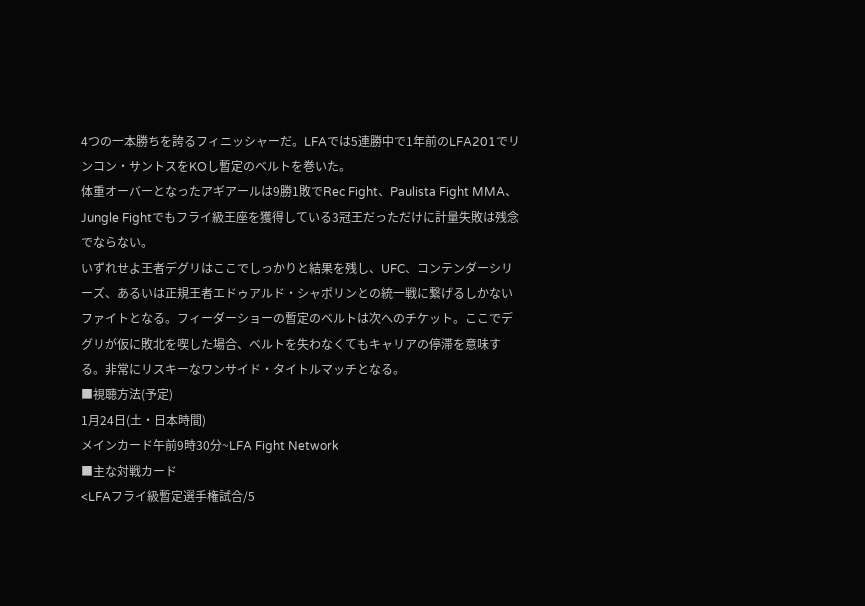4つの一本勝ちを誇るフィニッシャーだ。LFAでは5連勝中で1年前のLFA201でリンコン・サントスをKOし暫定のベルトを巻いた。
体重オーバーとなったアギアールは9勝1敗でRec Fight、Paulista Fight MMA、Jungle Fightでもフライ級王座を獲得している3冠王だっただけに計量失敗は残念でならない。
いずれせよ王者デグリはここでしっかりと結果を残し、UFC、コンテンダーシリーズ、あるいは正規王者エドゥアルド・シャポリンとの統一戦に繋げるしかないファイトとなる。フィーダーショーの暫定のベルトは次へのチケット。ここでデグリが仮に敗北を喫した場合、ベルトを失わなくてもキャリアの停滞を意味する。非常にリスキーなワンサイド・タイトルマッチとなる。
■視聴方法(予定)
1月24日(土・日本時間)
メインカード午前9時30分~LFA Fight Network
■主な対戦カード
<LFAフライ級暫定選手権試合/5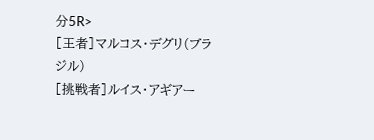分5R>
[王者]マルコス・デグリ(ブラジル)
[挑戦者]ルイス・アギアー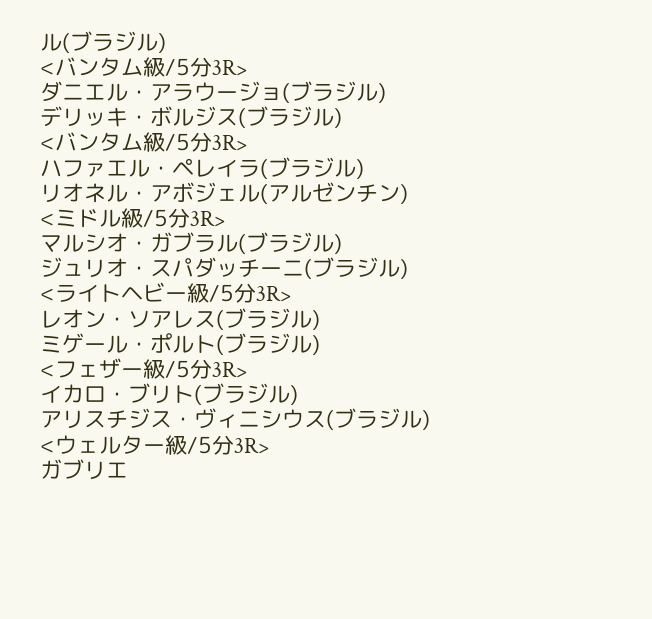ル(ブラジル)
<バンタム級/5分3R>
ダニエル・アラウージョ(ブラジル)
デリッキ・ボルジス(ブラジル)
<バンタム級/5分3R>
ハファエル・ペレイラ(ブラジル)
リオネル・アボジェル(アルゼンチン)
<ミドル級/5分3R>
マルシオ・ガブラル(ブラジル)
ジュリオ・スパダッチーニ(ブラジル)
<ライトヘビー級/5分3R>
レオン・ソアレス(ブラジル)
ミゲール・ポルト(ブラジル)
<フェザー級/5分3R>
イカロ・ブリト(ブラジル)
アリスチジス・ヴィニシウス(ブラジル)
<ウェルター級/5分3R>
ガブリエ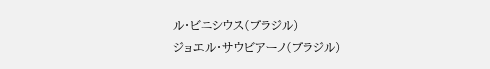ル・ビニシウス(ブラジル)
ジョエル・サウビアーノ(ブラジル)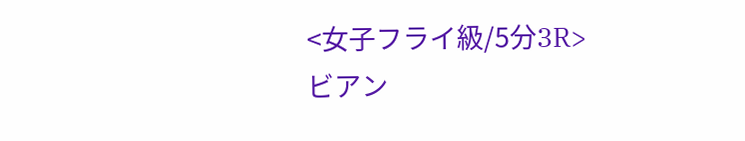<女子フライ級/5分3R>
ビアン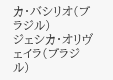カ・バシリオ(ブラジル)
ジェシカ・オリヴェイラ(ブラジル)